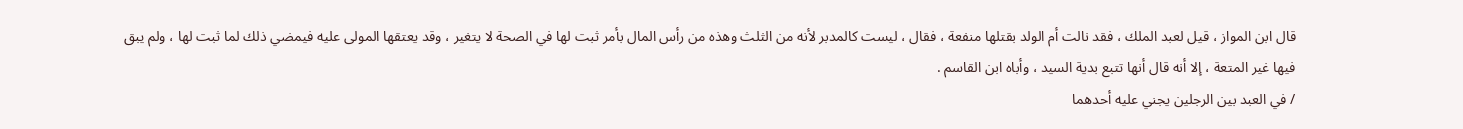قال ابن المواز ، قيل لعبد الملك ، فقد نالت أم الولد بقتلها منفعة ، فقال ، ليست كالمدبر لأنه من الثلث وهذه من رأس المال بأمر ثبت لها في الصحة لا يتغير ، وقد يعتقها المولى عليه فيمضي ذلك لما ثبت لها ، ولم يبق فيها غير المتعة ، إلا أنه قال أنها تتبع بدية السيد ، وأباه ابن القاسم .
/ في العبد بين الرجلين يجني عليه أحدهما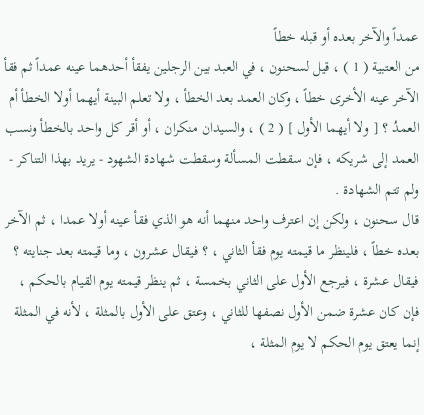عمداً والآخر بعده أو قبله خطاً
من العتبية ( 1 ) ، قيل لسحنون ، في العبد بين الرجلين يفقأ أحدهما عينه عمداً ثم فقأ الآخر عينه الأخرى خطاً ، وكان العمد بعد الخطأ ، ولا تعلم البينة أيهما أولا الخطأ أم العمدُ ؟ [ ولا أيهما الأول ] ( 2 ) ، والسيدان منكران ، أو أقر كل واحد بالخطأ ونسب العمد إلى شريكه ، فإن سقطت المسألة وسقطت شهادة الشهود - يريد بهذا التناكر - ولم تتم الشهادة .
قال سحنون ، ولكن إن اعترف واحد منهما أنه هو الذي فقأ عينه أولا عمدا ، ثم الآخر بعده خطاً ، فلينظر ما قيمته يوم فقأ الثاني ، ؟ فيقال عشرون ، وما قيمته بعد جنايته ؟ فيقال عشرة ، فيرجع الأول على الثاني بخمسة ، ثم ينظر قيمته يوم القيام بالحكم ، فإن كان عشرة ضمن الأول نصفها للثاني ، وعتق على الأول بالمثلة ، لأنه في المثلة إنما يعتق يوم الحكم لا يوم المثلة ،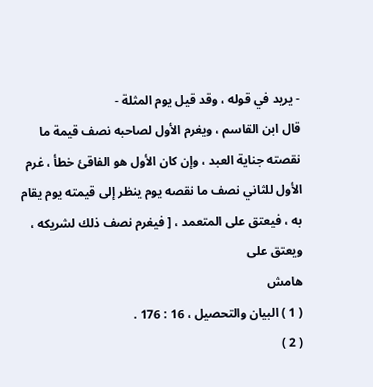- يريد في قوله ، وقد قيل يوم المثلة -
قال ابن القاسم ، ويغرم الأول لصاحبه نصف قيمة ما نقصته جناية العبد ، وإن كان الأول هو الفاقئ خطأ ، غرم الأول للثاني نصف ما نقصه يوم ينظر إلى قيمته يوم يقام به ، فيعتق على المتعمد ، [ فيغرم نصف ذلك لشريكه ، ويعتق على
هامش
( 1 ) البيان والتحصيل ، 16 : 176 .
( 2 )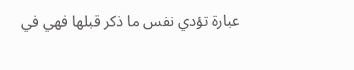عبارة تؤدي نفس ما ذكر قبلها فهي في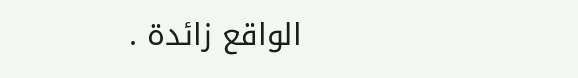الواقع زائدة .